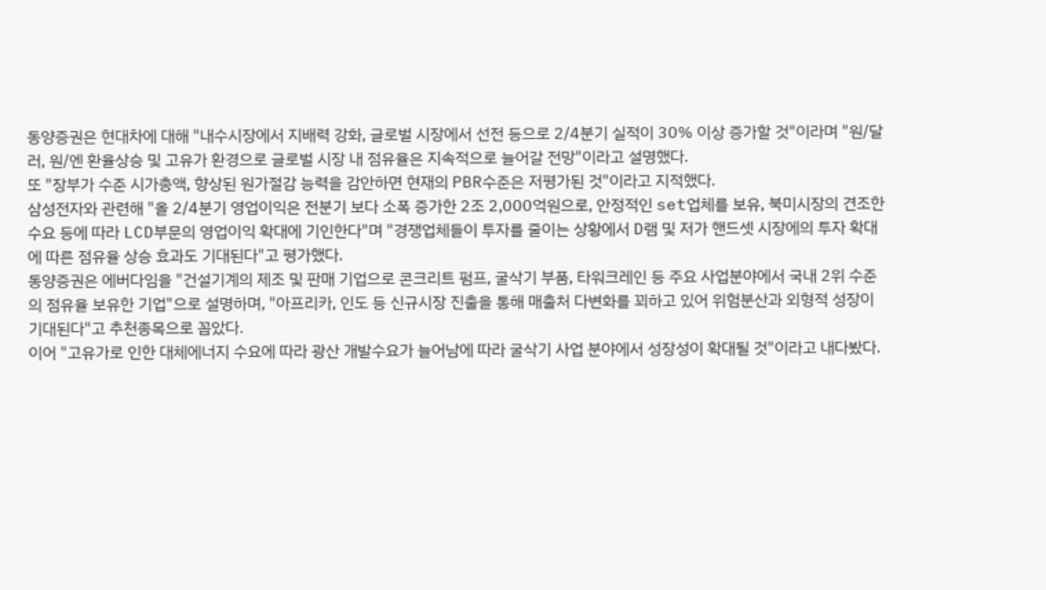동양증권은 현대차에 대해 "내수시장에서 지배력 강화, 글로벌 시장에서 선전 등으로 2/4분기 실적이 30% 이상 증가할 것"이라며 "원/달러, 원/엔 환율상승 및 고유가 환경으로 글로벌 시장 내 점유율은 지속적으로 늘어갈 전망"이라고 설명했다.
또 "장부가 수준 시가총액, 향상된 원가절감 능력을 감안하면 현재의 PBR수준은 저평가된 것"이라고 지적했다.
삼성전자와 관련해 "올 2/4분기 영업이익은 전분기 보다 소폭 증가한 2조 2,000억원으로, 안정적인 set업체를 보유, 북미시장의 견조한 수요 등에 따라 LCD부문의 영업이익 확대에 기인한다"며 "경쟁업체들이 투자를 줄이는 상황에서 D램 및 저가 핸드셋 시장에의 투자 확대에 따른 점유율 상승 효과도 기대된다"고 평가했다.
동양증권은 에버다임을 "건설기계의 제조 및 판매 기업으로 콘크리트 펌프, 굴삭기 부품, 타워크레인 등 주요 사업분야에서 국내 2위 수준의 점유율 보유한 기업"으로 설명하며, "아프리카, 인도 등 신규시장 진출을 통해 매출처 다변화를 꾀하고 있어 위험분산과 외형적 성장이 기대된다"고 추천종목으로 꼽았다.
이어 "고유가로 인한 대체에너지 수요에 따라 광산 개발수요가 늘어남에 따라 굴삭기 사업 분야에서 성장성이 확대될 것"이라고 내다봤다.